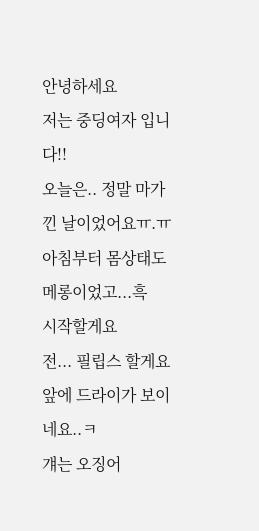안녕하세요
저는 중딩여자 입니다!!
오늘은.. 정말 마가 낀 날이었어요ㅠ.ㅠ
아침부터 몸상태도 메롱이었고...흑
시작할게요
전... 필립스 할게요 앞에 드라이가 보이네요..ㅋ
걔는 오징어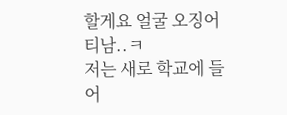할게요 얼굴 오징어티남..ㅋ
저는 새로 학교에 들어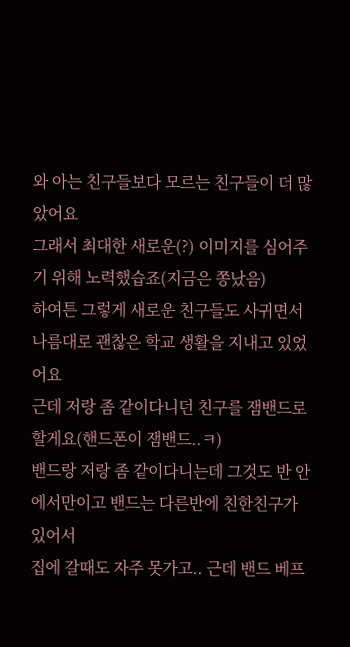와 아는 친구들보다 모르는 친구들이 더 많았어요
그래서 최대한 새로운(?) 이미지를 심어주기 위해 노력했습죠(지금은 쫑났음)
하여튼 그렇게 새로운 친구들도 사귀면서 나름대로 괜찮은 학교 생활을 지내고 있었어요
근데 저랑 좀 같이다니던 친구를 잼밴드로 할게요(핸드폰이 잼밴드..ㅋ)
밴드랑 저랑 좀 같이다니는데 그것도 반 안에서만이고 밴드는 다른반에 친한친구가 있어서
집에 갈때도 자주 못가고.. 근데 밴드 베프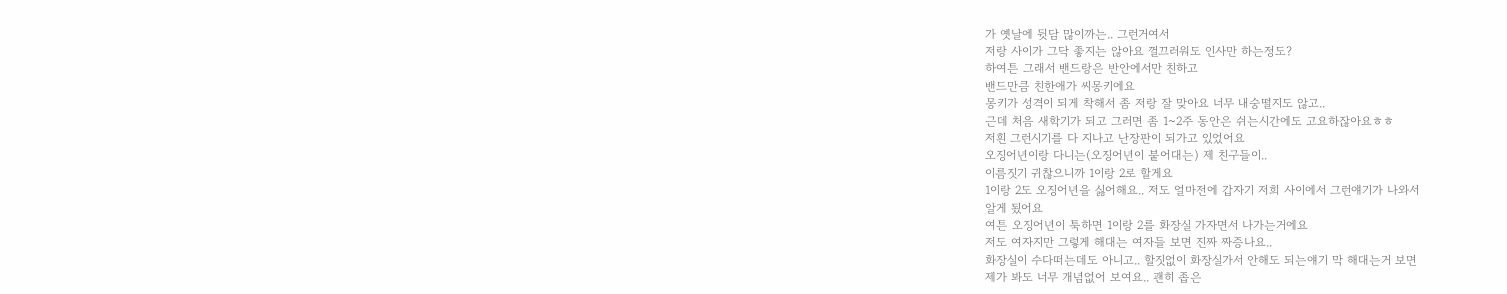가 옛날에 뒷담 많이까는.. 그런거여서
저랑 사이가 그닥 좋지는 않아요 껄끄러워도 인사만 하는정도?
하여튼 그래서 밴드랑은 반안에서만 친하고
밴드만큼 친한애가 씨몽키에요
몽키가 성격이 되게 착해서 좀 저랑 잘 맞아요 너무 내숭떨지도 않고..
근데 처음 새학기가 되고 그러면 좀 1~2주 동안은 쉬는시간에도 고요하잖아요ㅎㅎ
저흰 그런시기를 다 지나고 난장판이 되가고 있었어요
오징어년이랑 다니는(오징어년이 붙어대는) 제 친구들이..
이름짓기 귀찮으니까 1이랑 2로 할게요
1이랑 2도 오징어년을 싫어해요.. 저도 얼마전에 갑자기 저희 사이에서 그런얘기가 나와서
알게 됬어요
여튼 오징어년이 툭하면 1이랑 2를 화장실 가자면서 나가는거에요
저도 여자지만 그렇게 해대는 여자들 보면 진짜 짜증나요..
화장실이 수다떠는데도 아니고.. 할짓없이 화장실가서 안해도 되는얘기 막 해대는거 보면
제가 봐도 너무 개념없어 보여요.. 괜히 좁은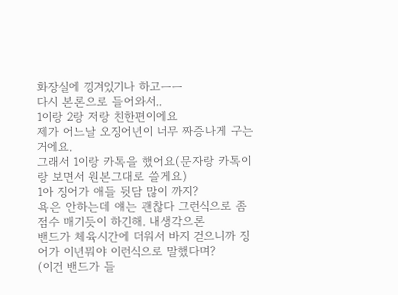화장실에 낑겨있기나 하고ㅡㅡ
다시 본론으로 들어와서..
1이랑 2랑 저랑 친한편이에요
제가 어느날 오징어년이 너무 짜증나게 구는거에요.
그래서 1이랑 카톡을 했어요(문자랑 카톡이랑 보면서 원본그대로 쓸게요)
1아 징어가 애들 뒷담 많이 까지?
욕은 안하는데 얘는 괜찮다 그런식으로 좀 점수 매기듯이 하긴해. 내생각으론
밴드가 체육시간에 더워서 바지 걷으니까 징어가 이년뭐야 이런식으로 말했다며?
(이건 밴드가 들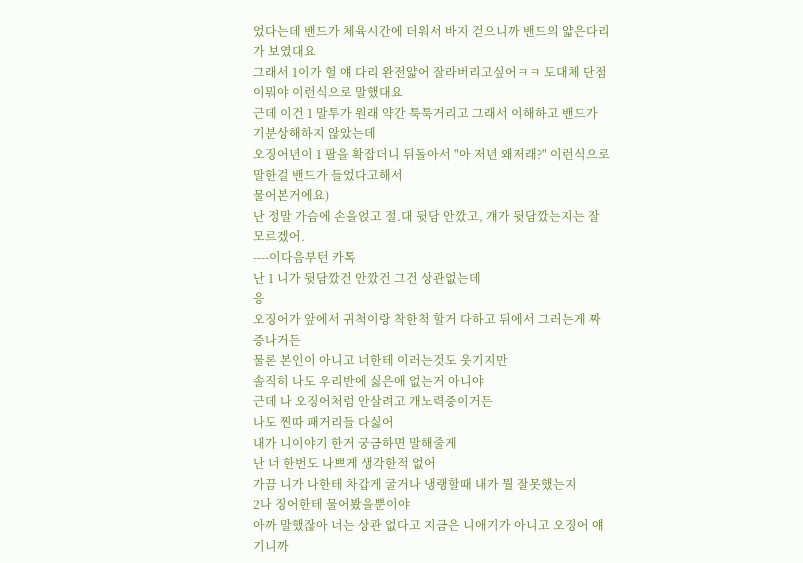었다는데 밴드가 체육시간에 더워서 바지 걷으니까 밴드의 얇은다리가 보였대요
그래서 1이가 헐 얘 다리 완전얇어 잘라버리고싶어ㅋㅋ 도대체 단점이뭐야 이런식으로 말했대요
근데 이건 1 말투가 원래 약간 툭툭거리고 그래서 이해하고 밴드가 기분상해하지 않았는데
오징어년이 1 팔을 확잡더니 뒤돌아서 "아 저년 왜저래?" 이런식으로 말한걸 밴드가 들었다고해서
물어본거에요)
난 정말 가슴에 손을얹고 절.대 뒷담 안깠고, 걔가 뒷담깠는지는 잘 모르겠어.
----이다음부턴 카톡
난 1 니가 뒷담깠건 안깠건 그건 상관없는데
응
오징어가 앞에서 귀척이랑 착한척 할거 다하고 뒤에서 그러는게 짜증나거든
물론 본인이 아니고 너한테 이러는것도 웃기지만
솔직히 나도 우리반에 싫은애 없는거 아니야
근데 나 오징어처럼 안살려고 개노력중이거든
나도 찐따 패거리들 다싫어
내가 니이야기 한거 궁금하면 말해줄게
난 너 한번도 나쁘게 생각한적 없어
가끔 니가 나한테 차갑게 굴거나 냉랭할때 내가 뭘 잘못했는지
2나 징어한테 물어봤을뿐이야
아까 말했잖아 너는 상관 없다고 지금은 니애기가 아니고 오징어 얘기니까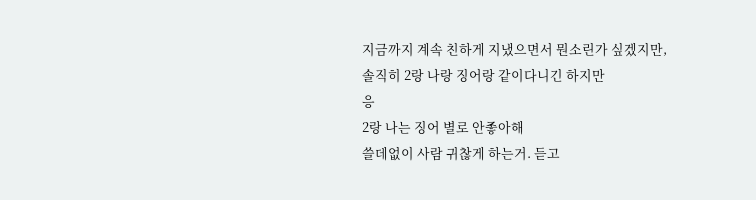지금까지 계속 친하게 지냈으면서 뭔소린가 싶겠지만,
솔직히 2랑 나랑 징어랑 같이다니긴 하지만
응
2랑 나는 징어 별로 안좋아해
쓸데없이 사람 귀찮게 하는거. 듣고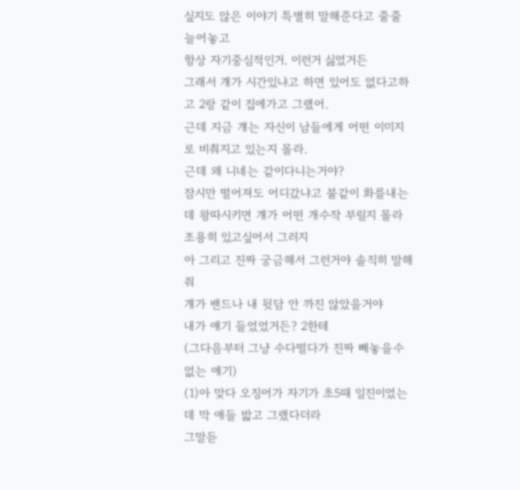싶지도 않은 이야기 특별히 말해준다고 줄줄 늘어놓고
항상 자기중심적인거. 이런거 싫었거든
그래서 걔가 시간있냐고 하면 있어도 없다고하고 2랑 같이 집에가고 그랬어.
근데 지금 걔는 자신이 남들에게 어떤 이미지로 비춰지고 있는지 몰라.
근데 왜 니네는 같이다니는거야?
잠시만 떨어져도 어디갔냐고 불같이 화를내는데 왕따시키면 걔가 어떤 개수작 부릴지 몰라
조용히 있고싶어서 그러지
아 그리고 진짜 궁금해서 그런거야 솔직히 말해줘
걔가 밴드나 내 뒷담 안 까진 않았을거야
내가 얘기 들었었거든? 2한테
(그다음부터 그냥 수다떨다가 진짜 빼놓을수 없는 얘기)
(1)아 맞다 오징어가 자기가 초5때 일진이었는데 막 애들 밟고 그랬다더라
그말듣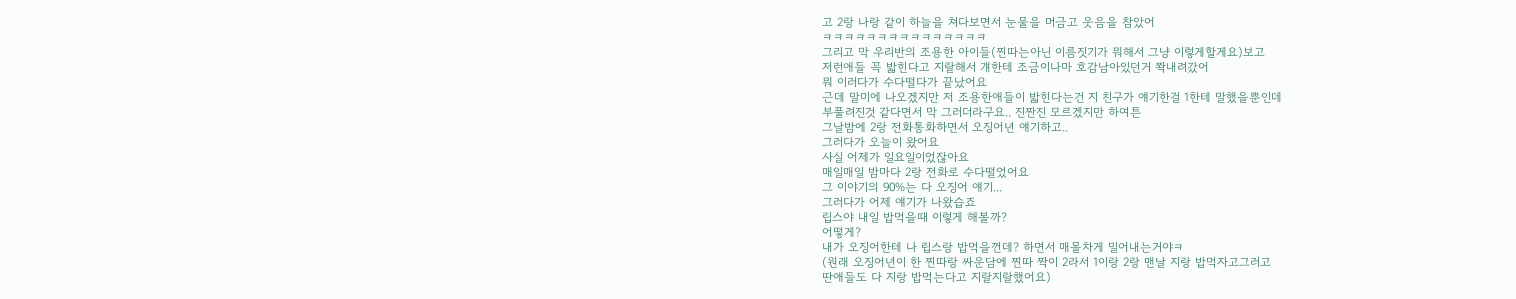고 2랑 나랑 같이 하늘을 쳐다보면서 눈물을 머금고 웃음을 참았어
ㅋㅋㅋㅋㅋㅋㅋㅋㅋㅋㅋㅋㅋㅋㅋ
그리고 막 우리반의 조용한 아이들(찐따는아닌 이름짓기가 뭐해서 그냥 이렇게할게요)보고
저런애들 꼭 밟힌다고 지랄해서 걔한테 조금이나마 호감남아있던거 쫙내려갔어
뭐 이러다가 수다떨다가 끝났어요
근데 말미에 나오겠지만 저 조용한애들이 밟힌다는건 지 친구가 얘기한걸 1한테 말했을뿐인데
부풀려진것 같다면서 막 그러더라구요.. 진짠진 모르겠지만 하여튼
그날밤에 2랑 전화통화하면서 오징어년 얘기하고..
그러다가 오늘이 왔어요
사실 어제가 일요일이었잖아요
매일매일 밤마다 2랑 전화로 수다떨었어요
그 이야기의 90%는 다 오징어 얘기...
그러다가 어제 얘기가 나왔습죠
립스야 내일 밥먹을때 이렇게 해볼까?
어떻게?
내가 오징어한테 나 립스랑 밥먹을껀데? 하면서 매몰차게 밀어내는거야ㅋ
(원래 오징어년이 한 찐따랑 싸운담에 찐따 짝이 2라서 1이랑 2랑 맨날 지랑 밥먹자고그러고
딴애들도 다 지랑 밥먹는다고 지랄지랄했어요)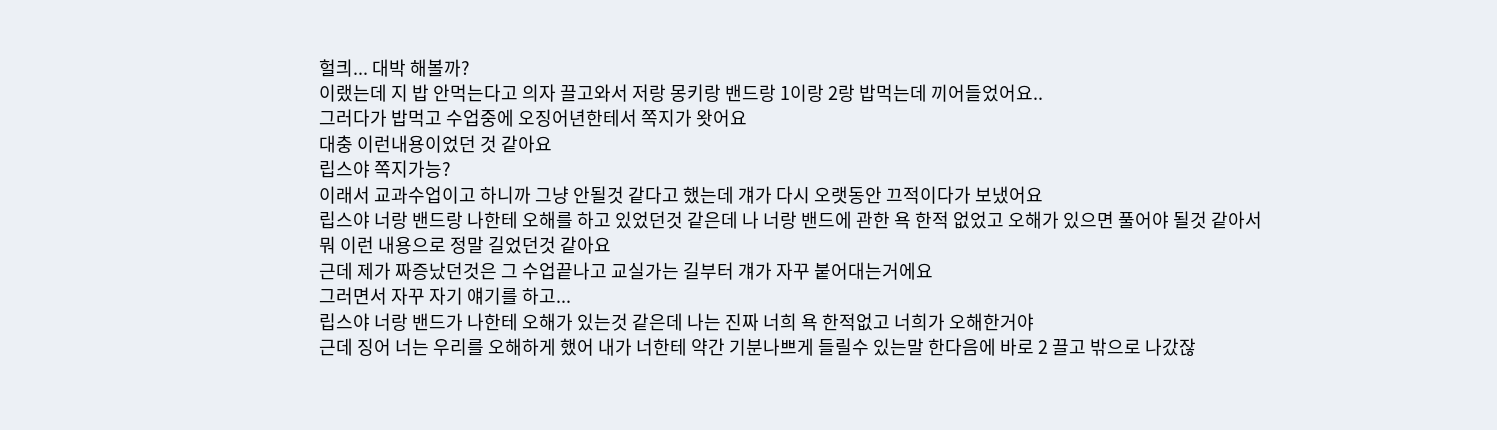헐킈... 대박 해볼까?
이랬는데 지 밥 안먹는다고 의자 끌고와서 저랑 몽키랑 밴드랑 1이랑 2랑 밥먹는데 끼어들었어요..
그러다가 밥먹고 수업중에 오징어년한테서 쪽지가 왓어요
대충 이런내용이었던 것 같아요
립스야 쪽지가능?
이래서 교과수업이고 하니까 그냥 안될것 같다고 했는데 걔가 다시 오랫동안 끄적이다가 보냈어요
립스야 너랑 밴드랑 나한테 오해를 하고 있었던것 같은데 나 너랑 밴드에 관한 욕 한적 없었고 오해가 있으면 풀어야 될것 같아서
뭐 이런 내용으로 정말 길었던것 같아요
근데 제가 짜증났던것은 그 수업끝나고 교실가는 길부터 걔가 자꾸 붙어대는거에요
그러면서 자꾸 자기 얘기를 하고...
립스야 너랑 밴드가 나한테 오해가 있는것 같은데 나는 진짜 너희 욕 한적없고 너희가 오해한거야
근데 징어 너는 우리를 오해하게 했어 내가 너한테 약간 기분나쁘게 들릴수 있는말 한다음에 바로 2 끌고 밖으로 나갔잖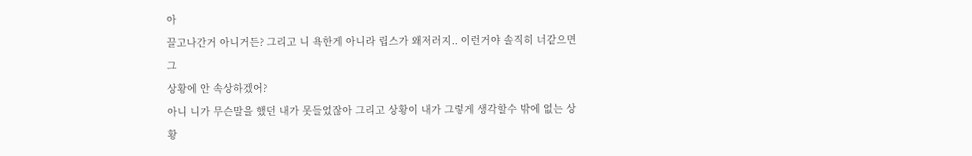아
끌고나간거 아니거든? 그리고 니 욕한게 아니라 립스가 왜저러지.. 이런거야 솔직히 너같으면 그
상황에 안 속상하겠어?
아니 니가 무슨말을 했던 내가 못들었잖아 그리고 상황이 내가 그렇게 생각할수 밖에 없는 상황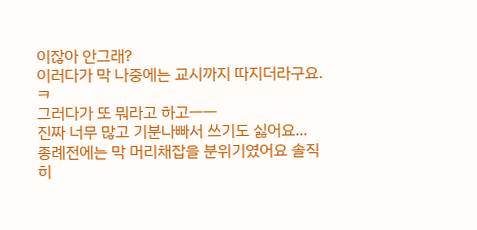이잖아 안그래?
이러다가 막 나중에는 교시까지 따지더라구요.ㅋ
그러다가 또 뭐라고 하고ㅡㅡ
진짜 너무 많고 기분나빠서 쓰기도 싫어요...
종례전에는 막 머리채잡을 분위기였어요 솔직히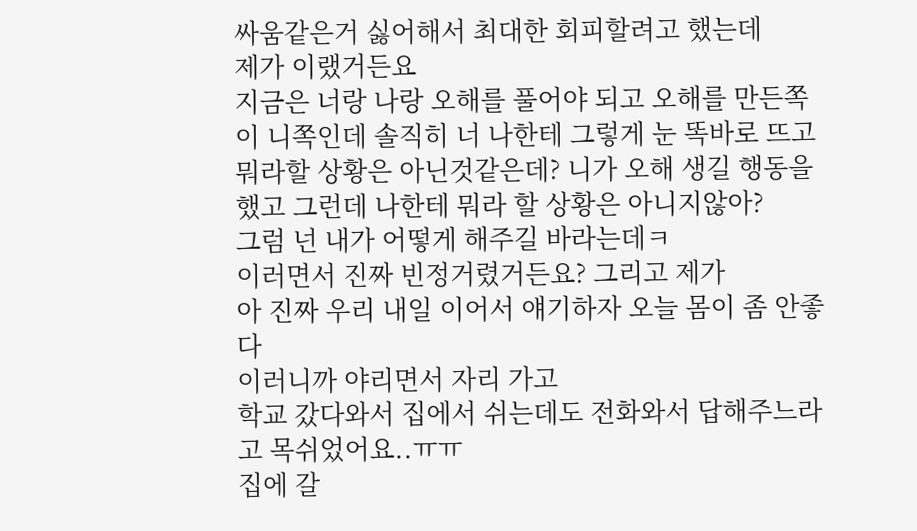싸움같은거 싫어해서 최대한 회피할려고 했는데
제가 이랬거든요
지금은 너랑 나랑 오해를 풀어야 되고 오해를 만든쪽이 니쪽인데 솔직히 너 나한테 그렇게 눈 똑바로 뜨고 뭐라할 상황은 아닌것같은데? 니가 오해 생길 행동을 했고 그런데 나한테 뭐라 할 상황은 아니지않아?
그럼 넌 내가 어떻게 해주길 바라는데ㅋ
이러면서 진짜 빈정거렸거든요? 그리고 제가
아 진짜 우리 내일 이어서 얘기하자 오늘 몸이 좀 안좋다
이러니까 야리면서 자리 가고
학교 갔다와서 집에서 쉬는데도 전화와서 답해주느라고 목쉬었어요..ㅠㅠ
집에 갈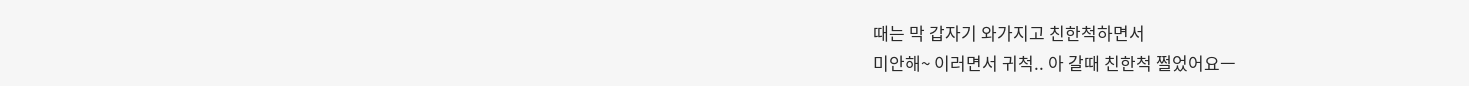때는 막 갑자기 와가지고 친한척하면서
미안해~ 이러면서 귀척.. 아 갈때 친한척 쩔었어요ㅡ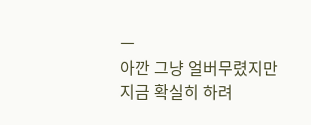ㅡ
아깐 그냥 얼버무렸지만 지금 확실히 하려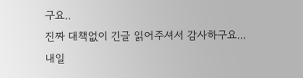구요..
진짜 대책없이 긴글 읽어주셔서 감사하구요...
내일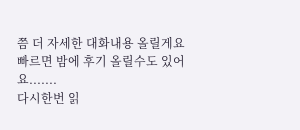쯤 더 자세한 대화내용 올릴게요
빠르면 밤에 후기 올릴수도 있어요.......
다시한번 읽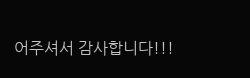어주셔서 감사합니다!!!